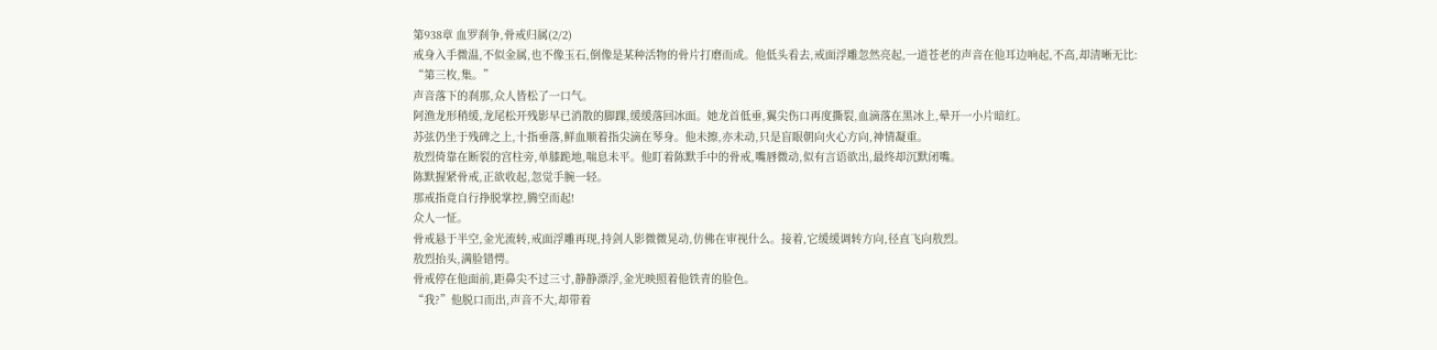第938章 血罗刹争,骨戒归属(2/2)
戒身入手微温,不似金属,也不像玉石,倒像是某种活物的骨片打磨而成。他低头看去,戒面浮雕忽然亮起,一道苍老的声音在他耳边响起,不高,却清晰无比:
“第三枚,集。”
声音落下的刹那,众人皆松了一口气。
阿渔龙形稍缓,龙尾松开残影早已消散的脚踝,缓缓落回冰面。她龙首低垂,翼尖伤口再度撕裂,血滴落在黑冰上,晕开一小片暗红。
苏弦仍坐于残碑之上,十指垂落,鲜血顺着指尖滴在琴身。他未擦,亦未动,只是盲眼朝向火心方向,神情凝重。
敖烈倚靠在断裂的宫柱旁,单膝跪地,喘息未平。他盯着陈默手中的骨戒,嘴唇微动,似有言语欲出,最终却沉默闭嘴。
陈默握紧骨戒,正欲收起,忽觉手腕一轻。
那戒指竟自行挣脱掌控,腾空而起!
众人一怔。
骨戒悬于半空,金光流转,戒面浮雕再现,持剑人影微微晃动,仿佛在审视什么。接着,它缓缓调转方向,径直飞向敖烈。
敖烈抬头,满脸错愕。
骨戒停在他面前,距鼻尖不过三寸,静静漂浮,金光映照着他铁青的脸色。
“我?”他脱口而出,声音不大,却带着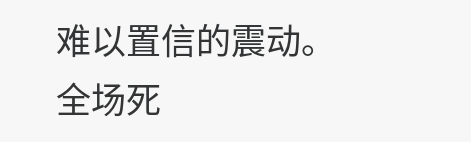难以置信的震动。
全场死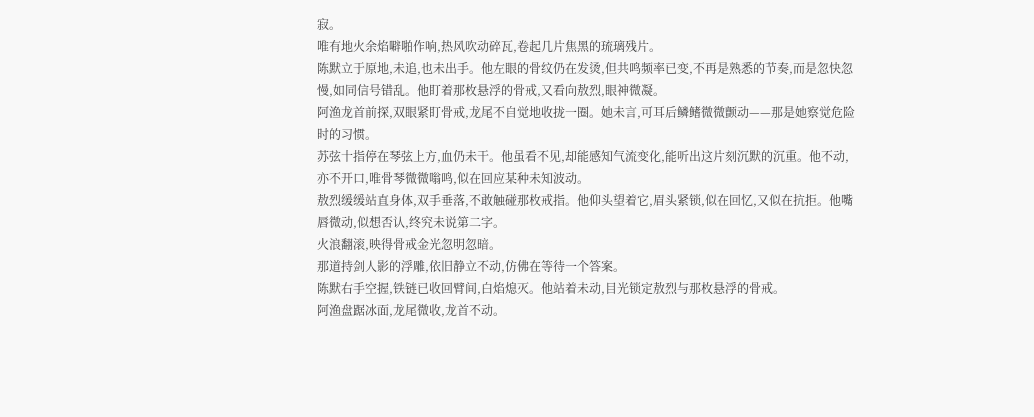寂。
唯有地火余焰噼啪作响,热风吹动碎瓦,卷起几片焦黑的琉璃残片。
陈默立于原地,未追,也未出手。他左眼的骨纹仍在发烫,但共鸣频率已变,不再是熟悉的节奏,而是忽快忽慢,如同信号错乱。他盯着那枚悬浮的骨戒,又看向敖烈,眼神微凝。
阿渔龙首前探,双眼紧盯骨戒,龙尾不自觉地收拢一圈。她未言,可耳后鳞鳍微微颤动——那是她察觉危险时的习惯。
苏弦十指停在琴弦上方,血仍未干。他虽看不见,却能感知气流变化,能听出这片刻沉默的沉重。他不动,亦不开口,唯骨琴微微嗡鸣,似在回应某种未知波动。
敖烈缓缓站直身体,双手垂落,不敢触碰那枚戒指。他仰头望着它,眉头紧锁,似在回忆,又似在抗拒。他嘴唇微动,似想否认,终究未说第二字。
火浪翻滚,映得骨戒金光忽明忽暗。
那道持剑人影的浮雕,依旧静立不动,仿佛在等待一个答案。
陈默右手空握,铁链已收回臂间,白焰熄灭。他站着未动,目光锁定敖烈与那枚悬浮的骨戒。
阿渔盘踞冰面,龙尾微收,龙首不动。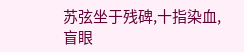苏弦坐于残碑,十指染血,盲眼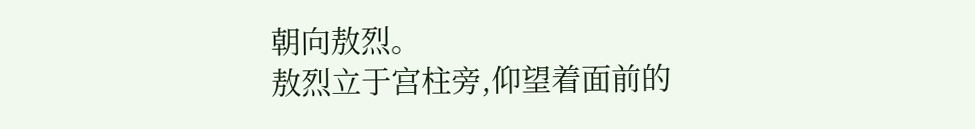朝向敖烈。
敖烈立于宫柱旁,仰望着面前的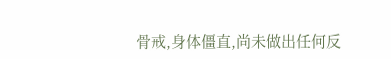骨戒,身体僵直,尚未做出任何反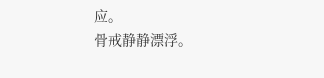应。
骨戒静静漂浮。